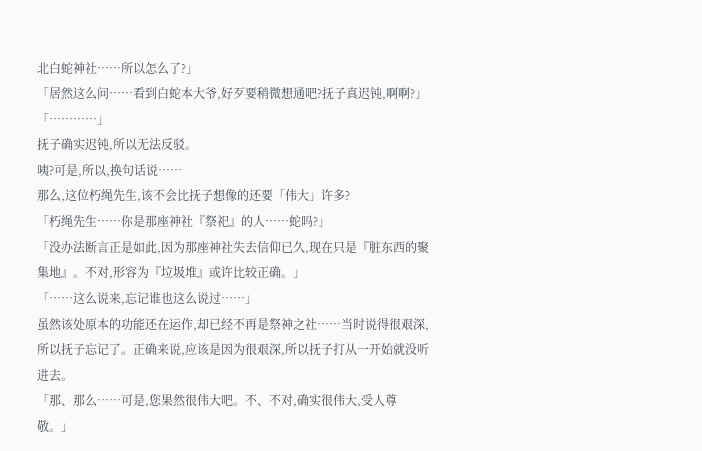北白蛇神社……所以怎么了?」
「居然这么问……看到白蛇本大爷,好歹要稍微想通吧?抚子真迟钝,啊啊?」
「…………」
抚子确实迟钝,所以无法反驳。
咦?可是,所以,换句话说……
那么,这位朽绳先生,该不会比抚子想像的还要「伟大」许多?
「朽绳先生……你是那座神社『祭祀』的人……蛇吗?」
「没办法断言正是如此,因为那座神社失去信仰已久,现在只是『脏东西的聚集地』。不对,形容为『垃圾堆』或许比较正确。」
「……这么说来,忘记谁也这么说过……」
虽然该处原本的功能还在运作,却已经不再是祭神之社……当时说得很艰深,所以抚子忘记了。正确来说,应该是因为很艰深,所以抚子打从一开始就没听进去。
「那、那么……可是,您果然很伟大吧。不、不对,确实很伟大,受人尊敬。」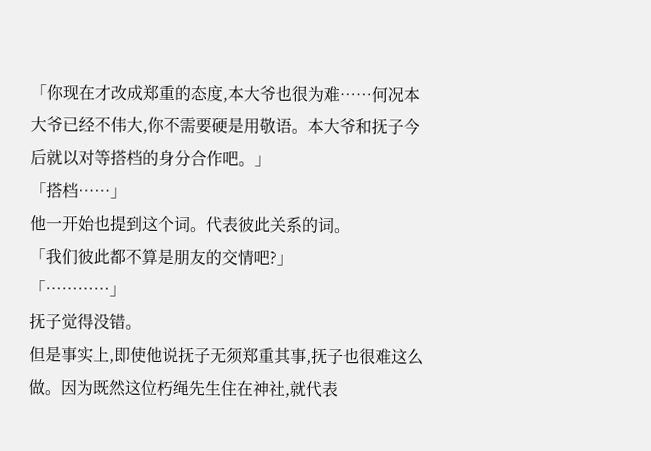「你现在才改成郑重的态度,本大爷也很为难……何况本大爷已经不伟大,你不需要硬是用敬语。本大爷和抚子今后就以对等搭档的身分合作吧。」
「搭档……」
他一开始也提到这个词。代表彼此关系的词。
「我们彼此都不算是朋友的交情吧?」
「…………」
抚子觉得没错。
但是事实上,即使他说抚子无须郑重其事,抚子也很难这么做。因为既然这位朽绳先生住在神社,就代表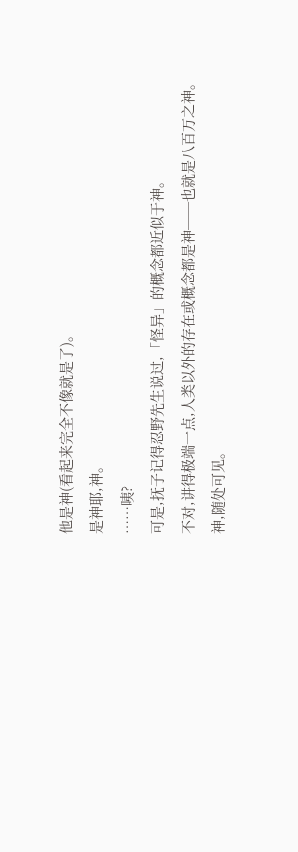他是神(看起来完全不像就是了)。
是神耶,神。
……咦?
可是,抚子记得忍野先生说过,「怪异」的概念都近似于神。
不对,讲得极端一点,人类以外的存在或概念都是神──也就是八百万之神。
神,随处可见。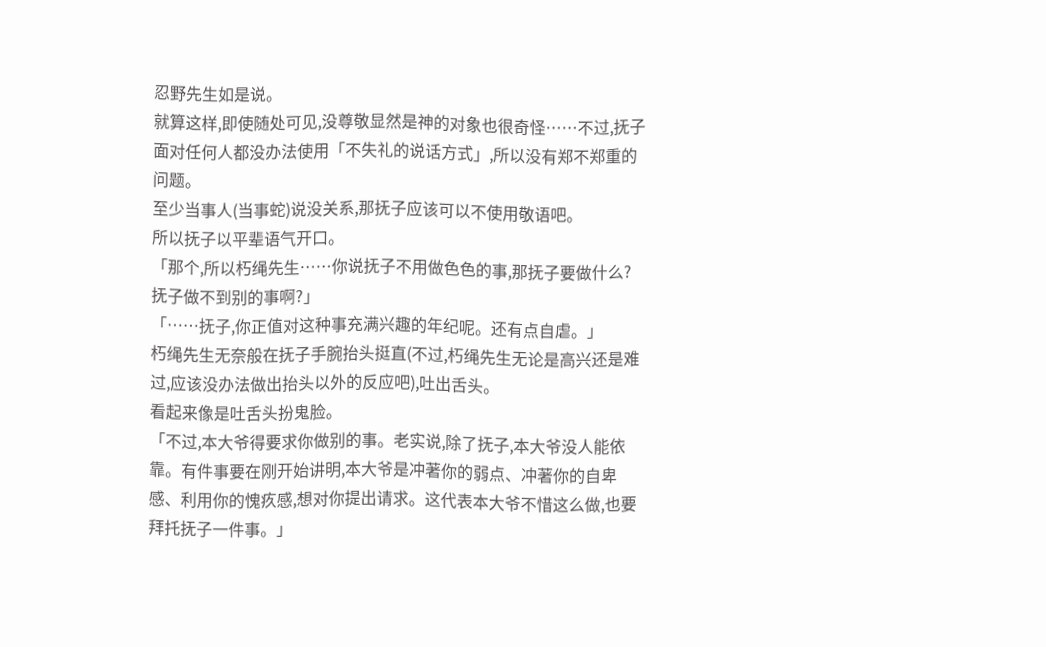忍野先生如是说。
就算这样,即使随处可见,没尊敬显然是神的对象也很奇怪……不过,抚子面对任何人都没办法使用「不失礼的说话方式」,所以没有郑不郑重的问题。
至少当事人(当事蛇)说没关系,那抚子应该可以不使用敬语吧。
所以抚子以平辈语气开口。
「那个,所以朽绳先生……你说抚子不用做色色的事,那抚子要做什么?抚子做不到别的事啊?」
「……抚子,你正值对这种事充满兴趣的年纪呢。还有点自虐。」
朽绳先生无奈般在抚子手腕抬头挺直(不过,朽绳先生无论是高兴还是难过,应该没办法做出抬头以外的反应吧),吐出舌头。
看起来像是吐舌头扮鬼脸。
「不过,本大爷得要求你做别的事。老实说,除了抚子,本大爷没人能依靠。有件事要在刚开始讲明,本大爷是冲著你的弱点、冲著你的自卑感、利用你的愧疚感,想对你提出请求。这代表本大爷不惜这么做,也要拜托抚子一件事。」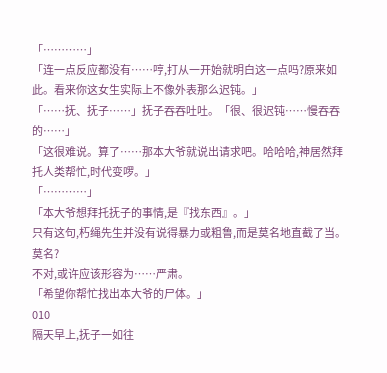「…………」
「连一点反应都没有……哼,打从一开始就明白这一点吗?原来如此。看来你这女生实际上不像外表那么迟钝。」
「……抚、抚子……」抚子吞吞吐吐。「很、很迟钝……慢吞吞的……」
「这很难说。算了……那本大爷就说出请求吧。哈哈哈,神居然拜托人类帮忙,时代变啰。」
「…………」
「本大爷想拜托抚子的事情,是『找东西』。」
只有这句,朽绳先生并没有说得暴力或粗鲁,而是莫名地直截了当。
莫名?
不对,或许应该形容为……严肃。
「希望你帮忙找出本大爷的尸体。」
010
隔天早上,抚子一如往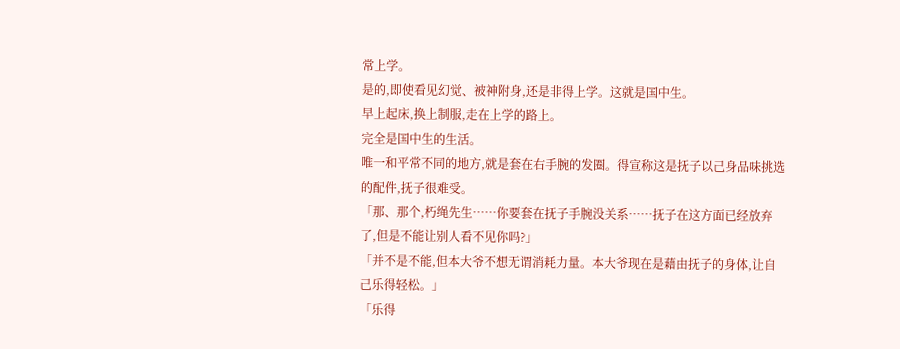常上学。
是的,即使看见幻觉、被神附身,还是非得上学。这就是国中生。
早上起床,换上制服,走在上学的路上。
完全是国中生的生活。
唯一和平常不同的地方,就是套在右手腕的发圈。得宣称这是抚子以己身品味挑选的配件,抚子很难受。
「那、那个,朽绳先生……你要套在抚子手腕没关系……抚子在这方面已经放弃了,但是不能让别人看不见你吗?」
「并不是不能,但本大爷不想无谓消耗力量。本大爷现在是藉由抚子的身体,让自己乐得轻松。」
「乐得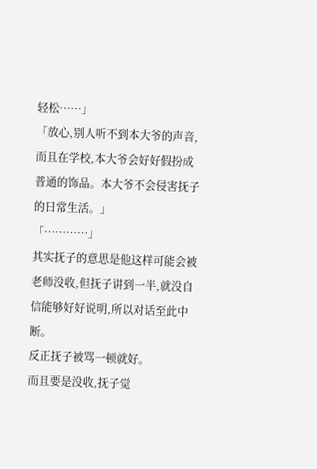轻松……」
「放心,别人听不到本大爷的声音,而且在学校,本大爷会好好假扮成普通的饰品。本大爷不会侵害抚子的日常生活。」
「…………」
其实抚子的意思是他这样可能会被老师没收,但抚子讲到一半,就没自信能够好好说明,所以对话至此中断。
反正抚子被骂一顿就好。
而且要是没收,抚子觉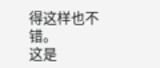得这样也不错。
这是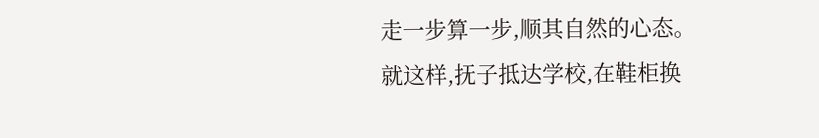走一步算一步,顺其自然的心态。
就这样,抚子抵达学校,在鞋柜换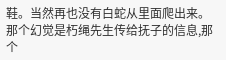鞋。当然再也没有白蛇从里面爬出来。
那个幻觉是朽绳先生传给抚子的信息,那个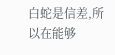白蛇是信差,所以在能够